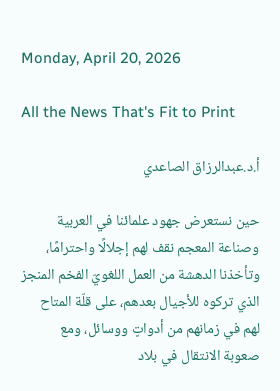Monday, April 20, 2026

All the News That's Fit to Print

أ.د.عبدالرزاق الصاعدي

حين نستعرض جهود علمائنا في العربية وصناعة المعجم نقف لهم إجلالًا واحترامًا، وتأخذنا الدهشة من العمل اللغويّ الفخم المنجز الذي تركوه للأجيال بعدهم، على قلّة المتاح لهم في زمانهم من أدواتٍ ووسائل، ومع صعوبة الانتقال في بلاد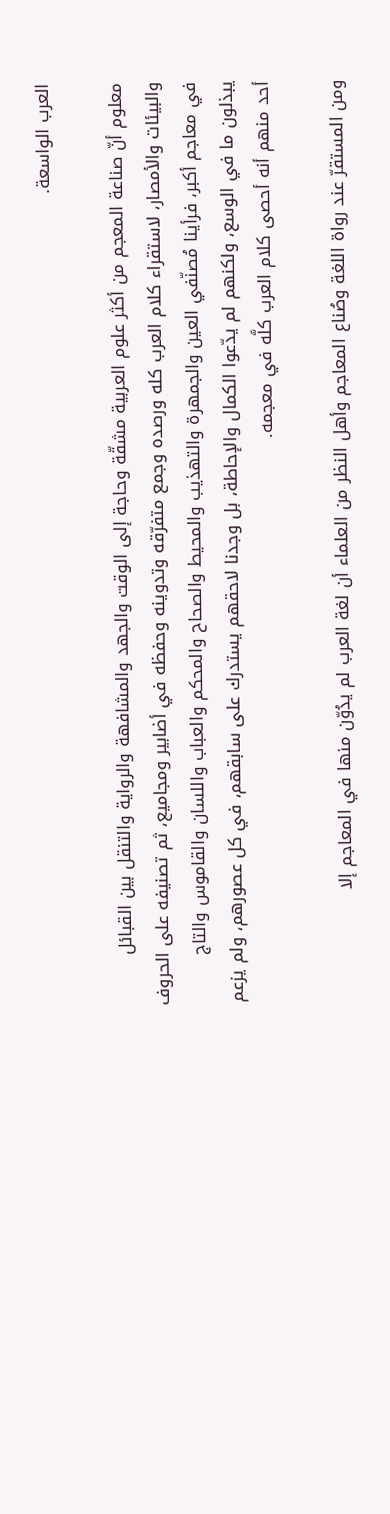العرب الواسعة.

معلوم أنّ صناعة المعجم من أكثر علوم العربية مشقّة وحاجة إلى الوقت والجهد والمشافهة والرواية والتنقل بين القبائل والبيئات والأمصار، لاستقراء كلام العرب كله ورصده وجمع متفرّقه وتدوينه وحفظه في أضابير ومجاميع، ثم تصنيفه على الحروف في معاجم أكبر، فرأينا مُصنّفي العين والجمهرة والتهذيب والمحيط والصحاح والمحكم والعباب واللسان والقاموس والتاج يبذلون ما في الوسع، ولكنهم لم يدّعوا الكمال والإحاطة، بل وجدنا لاحقهم يستدرك على سابقهم، في كل عصورهم، ولم يزعم أحد منهم أنه أحصى كلام العرب كلَّه في معجمه.

ومن المستقرّ عند رواة اللغة وصُناع المعاجم وأهل النظر من العلماء أن لغة العرب لم يدُوّن منها في المعاجم إلا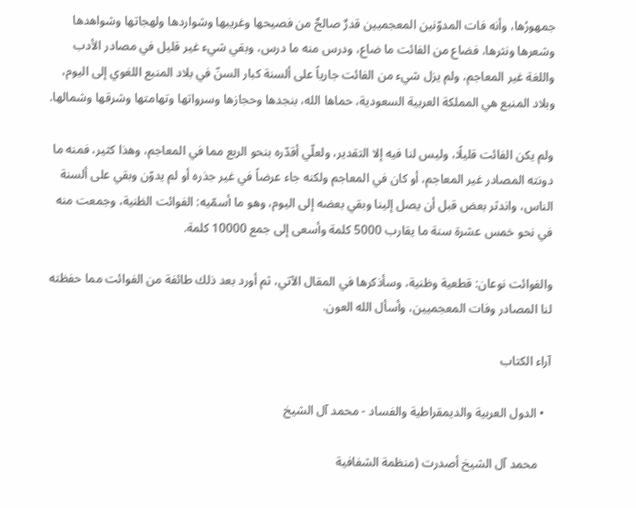جمهورُها، وأنه فات المدوّنين المعجميين قدرٌ صالحٌ من فصيحها وغريبها وشواردها ولهجاتها وشواهدها وشعرها ونثرها، فضاع من الفائت ما ضاع، ودرس منه ما درس، وبقي شيء غير قليل في مصادر الأدب واللغة غير المعاجم، ولم يزل شيء من الفائت جارياً على ألسنة كبار السنّ في بلاد المنبع اللغوي إلى اليوم، وبلاد المنبع هي المملكة العربية السعودية، حماها الله، بنجدها وحجازها وسرواتها وتهامتها وشرقها وشمالها.

ولم يكن الفائت قليلًا، وليس لنا فيه إلا التقدير، ولعلّي أقدّره بنحو الربع مما في المعاجم، وهذا كثير، فمنه ما دونته المصادر غير المعاجم، أو كان في المعاجم ولكنه جاء عرضاً في غير جذره أو لم يدوّن وبقي على ألسنة الناس، واندثر بعض قبل أن يصل إلينا وبقي بعضه إلى اليوم، وهو ما أسمّيه: الفوائت الظنية، وجمعت منه في نحو خمس عشرة سنة ما يقارب 5000 كلمة وأسعى إلى جمع 10000 كلمة.

والفوائت نوعان: قطعية وظنية، وسأذكرها في المقال الآتي، ثم أورد بعد ذلك طائفة من الفوائت مما حفظته لنا المصادر وفات المعجميين، وأسأل الله العون.

آراء الكتاب

  • الدول العربية والديمقراطية والفساد - محمد آل الشيخ

    محمد آل الشيخ أصدرت (منظمة الشفافية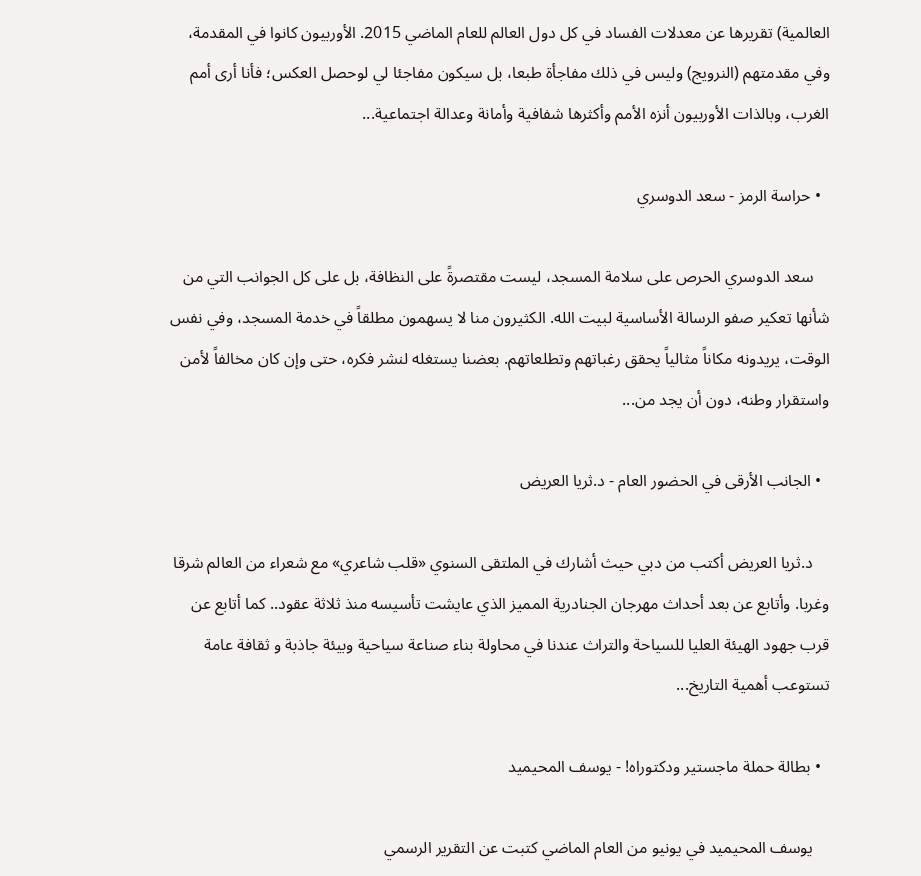العالمية) تقريرها عن معدلات الفساد في كل دول العالم للعام الماضي 2015. الأوربيون كانوا في المقدمة، وفي مقدمتهم (النرويج) وليس في ذلك مفاجأة طبعا، بل سيكون مفاجئا لي لوحصل العكس؛ فأنا أرى أمم الغرب، وبالذات الأوربيون أنزه الأمم وأكثرها شفافية وأمانة وعدالة اجتماعية...

  • حراسة الرمز - سعد الدوسري

    سعد الدوسري الحرص على سلامة المسجد، ليست مقتصرةً على النظافة، بل على كل الجوانب التي من شأنها تعكير صفو الرسالة الأساسية لبيت الله. الكثيرون منا لا يسهمون مطلقاً في خدمة المسجد، وفي نفس الوقت، يريدونه مكاناً مثالياً يحقق رغباتهم وتطلعاتهم. بعضنا يستغله لنشر فكره، حتى وإن كان مخالفاً لأمن واستقرار وطنه، دون أن يجد من...

  • الجانب الأرقى في الحضور العام - د.ثريا العريض

    د.ثريا العريض أكتب من دبي حيث أشارك في الملتقى السنوي «قلب شاعري» مع شعراء من العالم شرقا وغربا. وأتابع عن بعد أحداث مهرجان الجنادرية المميز الذي عايشت تأسيسه منذ ثلاثة عقود.. كما أتابع عن قرب جهود الهيئة العليا للسياحة والتراث عندنا في محاولة بناء صناعة سياحية وبيئة جاذبة و ثقافة عامة تستوعب أهمية التاريخ...

  • بطالة حملة ماجستير ودكتوراه! - يوسف المحيميد

    يوسف المحيميد في يونيو من العام الماضي كتبت عن التقرير الرسمي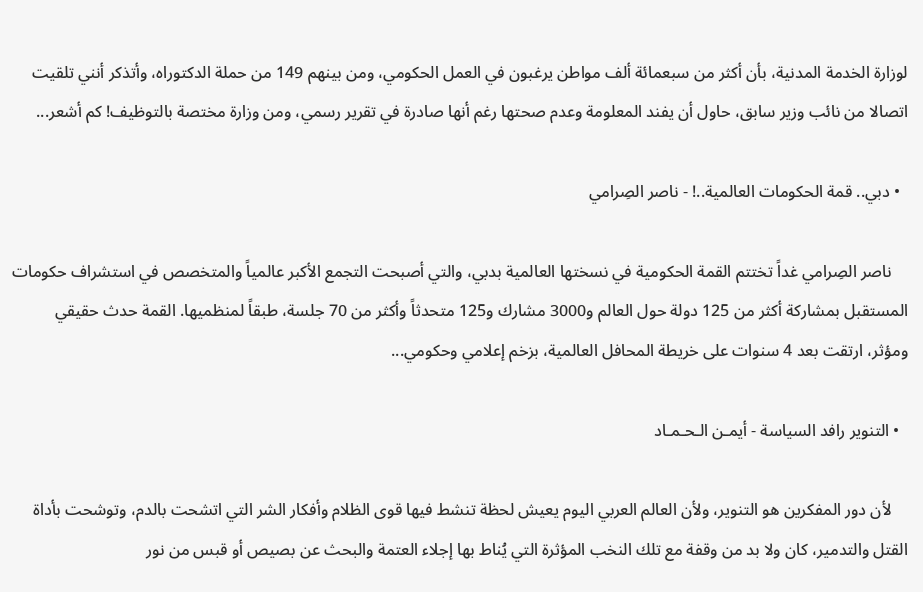لوزارة الخدمة المدنية، بأن أكثر من سبعمائة ألف مواطن يرغبون في العمل الحكومي، ومن بينهم 149 من حملة الدكتوراه، وأتذكر أنني تلقيت اتصالا من نائب وزير سابق، حاول أن يفند المعلومة وعدم صحتها رغم أنها صادرة في تقرير رسمي، ومن وزارة مختصة بالتوظيف! كم أشعر...

  • دبي.. قمة الحكومات العالمية..! - ناصر الصِرامي

    ناصر الصِرامي غداً تختتم القمة الحكومية في نسختها العالمية بدبي، والتي أصبحت التجمع الأكبر عالمياً والمتخصص في استشراف حكومات المستقبل بمشاركة أكثر من 125 دولة حول العالم و3000 مشارك و125 متحدثاً وأكثر من 70 جلسة، طبقاً لمنظميها. القمة حدث حقيقي ومؤثر، ارتقت بعد 4 سنوات على خريطة المحافل العالمية، بزخم إعلامي وحكومي...

  • التنوير رافد السياسة - أيمـن الـحـمـاد

    لأن دور المفكرين هو التنوير، ولأن العالم العربي اليوم يعيش لحظة تنشط فيها قوى الظلام وأفكار الشر التي اتشحت بالدم، وتوشحت بأداة القتل والتدمير، كان ولا بد من وقفة مع تلك النخب المؤثرة التي يُناط بها إجلاء العتمة والبحث عن بصيص أو قبس من نور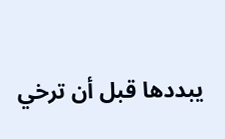يبددها قبل أن ترخي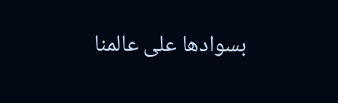بسوادها على عالمنا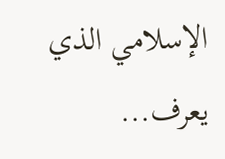الإسلامي الذي يعرف...